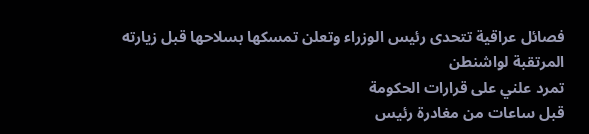فصائل عراقية تتحدى رئيس الوزراء وتعلن تمسكها بسلاحها قبل زيارته المرتقبة لواشنطن
تمرد علني على قرارات الحكومة
قبل ساعات من مغادرة رئيس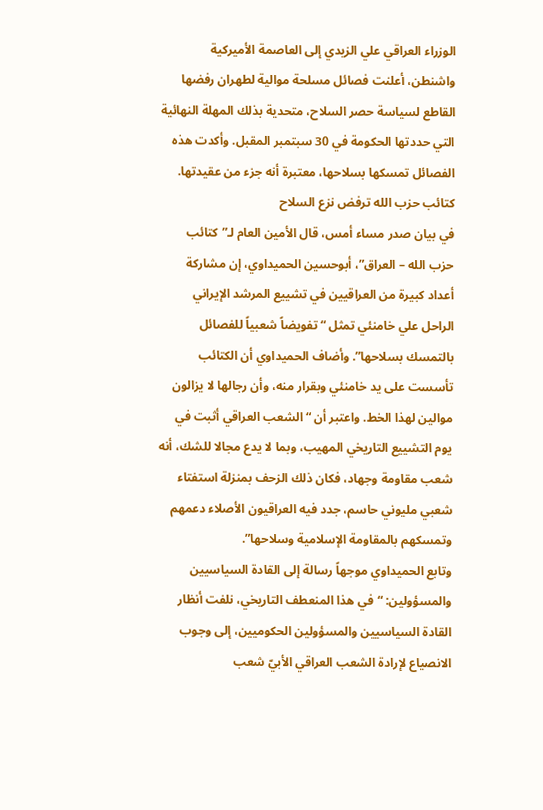الوزراء العراقي علي الزيدي إلى العاصمة الأميركية واشنطن، أعلنت فصائل مسلحة موالية لطهران رفضها القاطع لسياسة حصر السلاح، متحدية بذلك المهلة النهائية التي حددتها الحكومة في 30 سبتمبر المقبل. وأكدت هذه الفصائل تمسكها بسلاحها، معتبرة أنه جزء من عقيدتها.
كتائب حزب الله ترفض نزع السلاح
في بيان صدر مساء أمس، قال الأمين العام لـ”كتائب حزب الله – العراق”، أبوحسين الحميداوي، إن مشاركة أعداد كبيرة من العراقيين في تشييع المرشد الإيراني الراحل علي خامنئي تمثل “تفويضاً شعبياً للفصائل بالتمسك بسلاحها”. وأضاف الحميداوي أن الكتائب تأسست على يد خامنئي وبقرار منه، وأن رجالها لا يزالون موالين لهذا الخط. واعتبر أن “الشعب العراقي أثبت في يوم التشييع التاريخي المهيب، وبما لا يدع مجالا للشك، أنه شعب مقاومة وجهاد، فكان ذلك الزحف بمنزلة استفتاء شعبي مليوني حاسم، جدد فيه العراقيون الأصلاء دعمهم وتمسكهم بالمقاومة الإسلامية وسلاحها”.
وتابع الحميداوي موجهاً رسالة إلى القادة السياسيين والمسؤولين: “في هذا المنعطف التاريخي، نلفت أنظار القادة السياسيين والمسؤولين الحكوميين، إلى وجوب الانصياع لإرادة الشعب العراقي الأبيّ شعب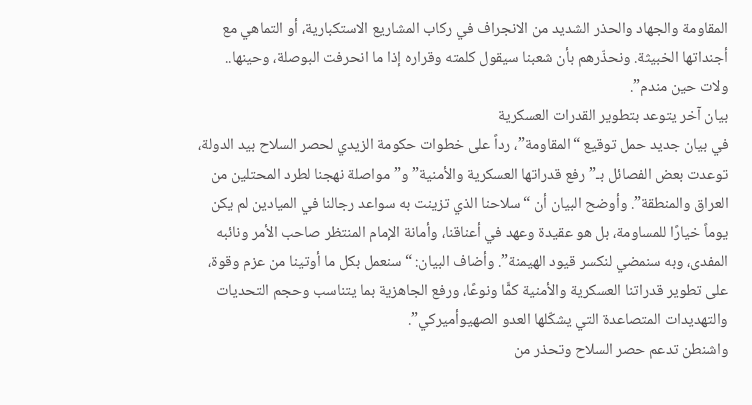المقاومة والجهاد والحذر الشديد من الانجراف في ركاب المشاريع الاستكبارية، أو التماهي مع أجنداتها الخبيثة. ونحذّرهم بأن شعبنا سيقول كلمته وقراره إذا ما انحرفت البوصلة، وحينها.. ولات حين مندم”.
بيان آخر يتوعد بتطوير القدرات العسكرية
في بيان جديد حمل توقيع “المقاومة”، رداً على خطوات حكومة الزيدي لحصر السلاح بيد الدولة، توعدت بعض الفصائل بـ”رفع قدراتها العسكرية والأمنية” و”مواصلة نهجنا لطرد المحتلين من العراق والمنطقة”. وأوضح البيان أن “سلاحنا الذي تزينت به سواعد رجالنا في الميادين لم يكن يوماً خيارًا للمساومة، بل هو عقيدة وعهد في أعناقنا، وأمانة الإمام المنتظر صاحب الأمر ونائبه المفدى، وبه سنمضي لنكسر قيود الهيمنة”. وأضاف البيان: “سنعمل بكل ما أوتينا من عزم وقوة، على تطوير قدراتنا العسكرية والأمنية كمًّا ونوعًا، ورفع الجاهزية بما يتناسب وحجم التحديات والتهديدات المتصاعدة التي يشكّلها العدو الصهيوأميركي”.
واشنطن تدعم حصر السلاح وتحذر من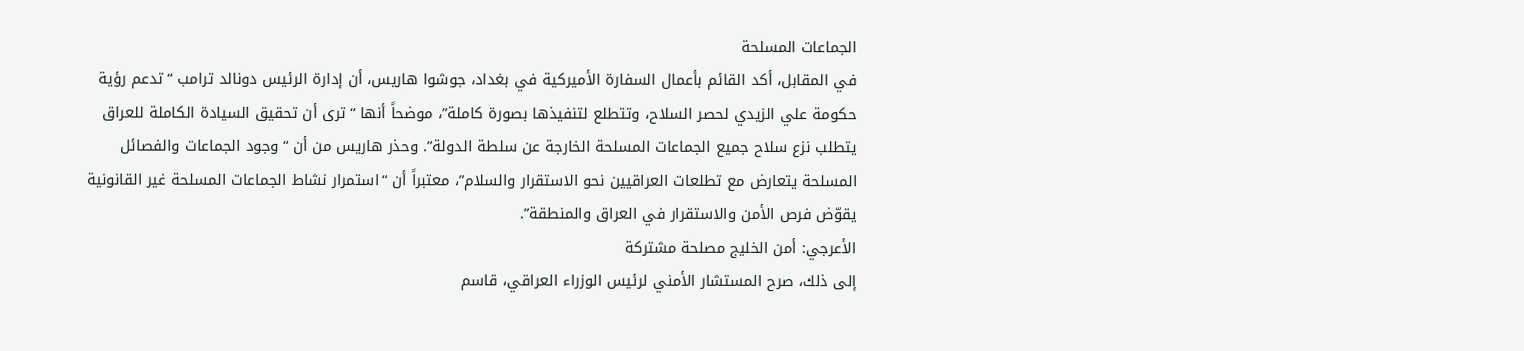الجماعات المسلحة
في المقابل، أكد القائم بأعمال السفارة الأميركية في بغداد، جوشوا هاريس، أن إدارة الرئيس دونالد ترامب “تدعم رؤية حكومة علي الزيدي لحصر السلاح، وتتطلع لتنفيذها بصورة كاملة”، موضحاً أنها “ترى أن تحقيق السيادة الكاملة للعراق يتطلب نزع سلاح جميع الجماعات المسلحة الخارجة عن سلطة الدولة”. وحذر هاريس من أن “وجود الجماعات والفصائل المسلحة يتعارض مع تطلعات العراقيين نحو الاستقرار والسلام”، معتبراً أن “استمرار نشاط الجماعات المسلحة غير القانونية يقوّض فرص الأمن والاستقرار في العراق والمنطقة”.
الأعرجي: أمن الخليج مصلحة مشتركة
إلى ذلك، صرح المستشار الأمني لرئيس الوزراء العراقي، قاسم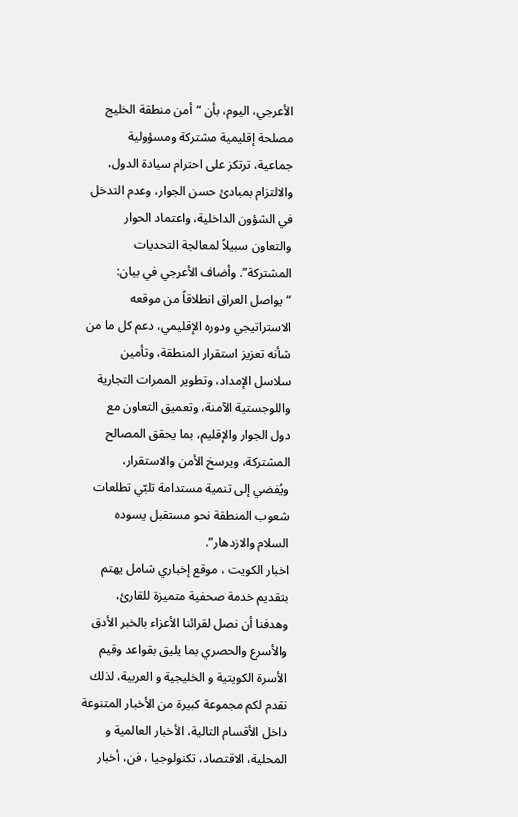الأعرجي، اليوم، بأن “أمن منطقة الخليج مصلحة إقليمية مشتركة ومسؤولية جماعية، ترتكز على احترام سيادة الدول، والالتزام بمبادئ حسن الجوار، وعدم التدخل في الشؤون الداخلية، واعتماد الحوار والتعاون سبيلاً لمعالجة التحديات المشتركة”. وأضاف الأعرجي في بيان: “يواصل العراق انطلاقاً من موقعه الاستراتيجي ودوره الإقليمي، دعم كل ما من شأنه تعزيز استقرار المنطقة، وتأمين سلاسل الإمداد، وتطوير الممرات التجارية واللوجستية الآمنة، وتعميق التعاون مع دول الجوار والإقليم، بما يحقق المصالح المشتركة، ويرسخ الأمن والاستقرار، ويُفضي إلى تنمية مستدامة تلبّي تطلعات شعوب المنطقة نحو مستقبل يسوده السلام والازدهار”.
اخبار الكويت ، موقع إخباري شامل يهتم بتقديم خدمة صحفية متميزة للقارئ، وهدفنا أن نصل لقرائنا الأعزاء بالخبر الأدق والأسرع والحصري بما يليق بقواعد وقيم الأسرة الكويتية و الخليجية و العربية، لذلك نقدم لكم مجموعة كبيرة من الأخبار المتنوعة داخل الأقسام التالية، الأخبار العالمية و المحلية، الاقتصاد، تكنولوجيا ، فن، أخبار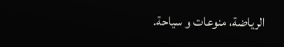الرياضة، منوعات و سياحة.